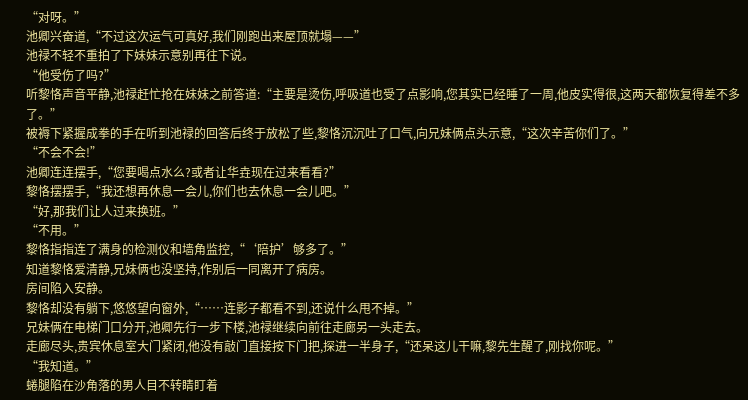“对呀。”
池卿兴奋道,“不过这次运气可真好,我们刚跑出来屋顶就塌——”
池禄不轻不重拍了下妹妹示意别再往下说。
“他受伤了吗?”
听黎恪声音平静,池禄赶忙抢在妹妹之前答道:“主要是烫伤,呼吸道也受了点影响,您其实已经睡了一周,他皮实得很,这两天都恢复得差不多了。”
被褥下紧握成拳的手在听到池禄的回答后终于放松了些,黎恪沉沉吐了口气,向兄妹俩点头示意,“这次辛苦你们了。”
“不会不会!”
池卿连连摆手,“您要喝点水么?或者让华垚现在过来看看?”
黎恪摆摆手,“我还想再休息一会儿,你们也去休息一会儿吧。”
“好,那我们让人过来换班。”
“不用。”
黎恪指指连了满身的检测仪和墙角监控,“‘陪护’够多了。”
知道黎恪爱清静,兄妹俩也没坚持,作别后一同离开了病房。
房间陷入安静。
黎恪却没有躺下,悠悠望向窗外,“……连影子都看不到,还说什么甩不掉。”
兄妹俩在电梯门口分开,池卿先行一步下楼,池禄继续向前往走廊另一头走去。
走廊尽头,贵宾休息室大门紧闭,他没有敲门直接按下门把,探进一半身子,“还呆这儿干嘛,黎先生醒了,刚找你呢。”
“我知道。”
蜷腿陷在沙角落的男人目不转睛盯着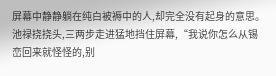屏幕中静静躺在纯白被褥中的人,却完全没有起身的意思。
池禄挠挠头,三两步走进猛地挡住屏幕,“我说你怎么从锡峦回来就怪怪的,别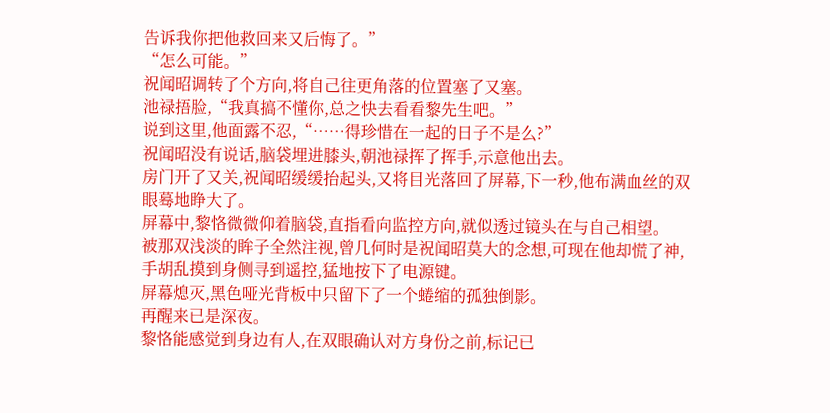告诉我你把他救回来又后悔了。”
“怎么可能。”
祝闻昭调转了个方向,将自己往更角落的位置塞了又塞。
池禄捂脸,“我真搞不懂你,总之快去看看黎先生吧。”
说到这里,他面露不忍,“……得珍惜在一起的日子不是么?”
祝闻昭没有说话,脑袋埋进膝头,朝池禄挥了挥手,示意他出去。
房门开了又关,祝闻昭缓缓抬起头,又将目光落回了屏幕,下一秒,他布满血丝的双眼蓦地睁大了。
屏幕中,黎恪微微仰着脑袋,直指看向监控方向,就似透过镜头在与自己相望。
被那双浅淡的眸子全然注视,曾几何时是祝闻昭莫大的念想,可现在他却慌了神,手胡乱摸到身侧寻到遥控,猛地按下了电源键。
屏幕熄灭,黑色哑光背板中只留下了一个蜷缩的孤独倒影。
再醒来已是深夜。
黎恪能感觉到身边有人,在双眼确认对方身份之前,标记已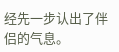经先一步认出了伴侣的气息。